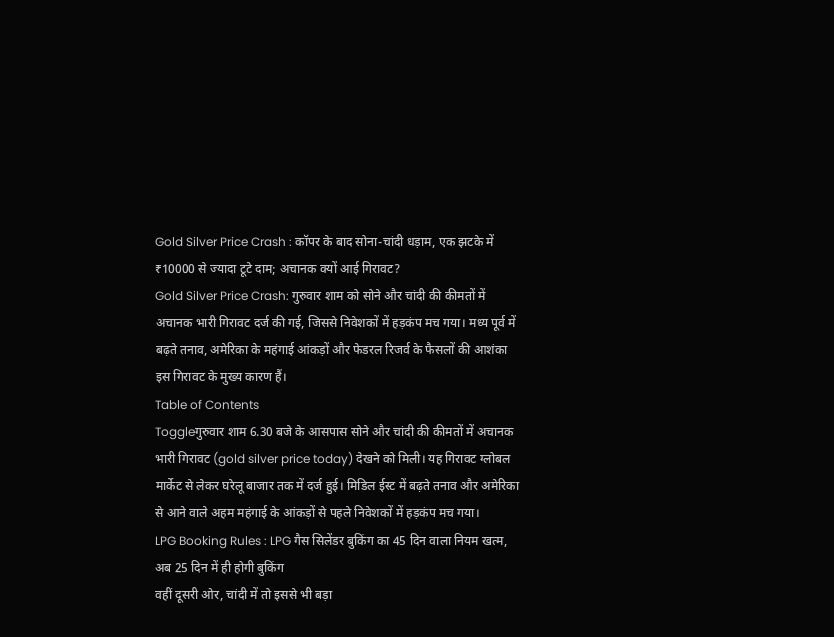Gold Silver Price Crash : कॉपर के बाद सोना-चांदी धड़ाम, एक झटके में ₹10000 से ज्यादा टूटे दाम; अचानक क्यों आई गिरावट?
Gold Silver Price Crash: गुरुवार शाम को सोने और चांदी की कीमतों में अचानक भारी गिरावट दर्ज की गई, जिससे निवेशकों में हड़कंप मच गया। मध्य पूर्व में बढ़ते तनाव, अमेरिका के महंगाई आंकड़ों और फेडरल रिजर्व के फैसलों की आशंका इस गिरावट के मुख्य कारण हैं।
Table of Contents
Toggleगुरुवार शाम 6.30 बजे के आसपास सोने और चांदी की कीमतों में अचानक भारी गिरावट (gold silver price today) देखने को मिली। यह गिरावट ग्लोबल मार्केट से लेकर घरेलू बाजार तक में दर्ज हुई। मिडिल ईस्ट में बढ़ते तनाव और अमेरिका से आने वाले अहम महंगाई के आंकड़ों से पहले निवेशकों में हड़कंप मच गया।
LPG Booking Rules : LPG गैस सिलेंडर बुकिंग का 45 दिन वाला नियम खत्म, अब 25 दिन में ही होगी बुकिंग
वहीं दूसरी ओर, चांदी में तो इससे भी बड़ा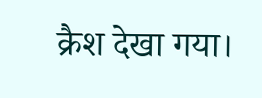क्रैश देखा गया।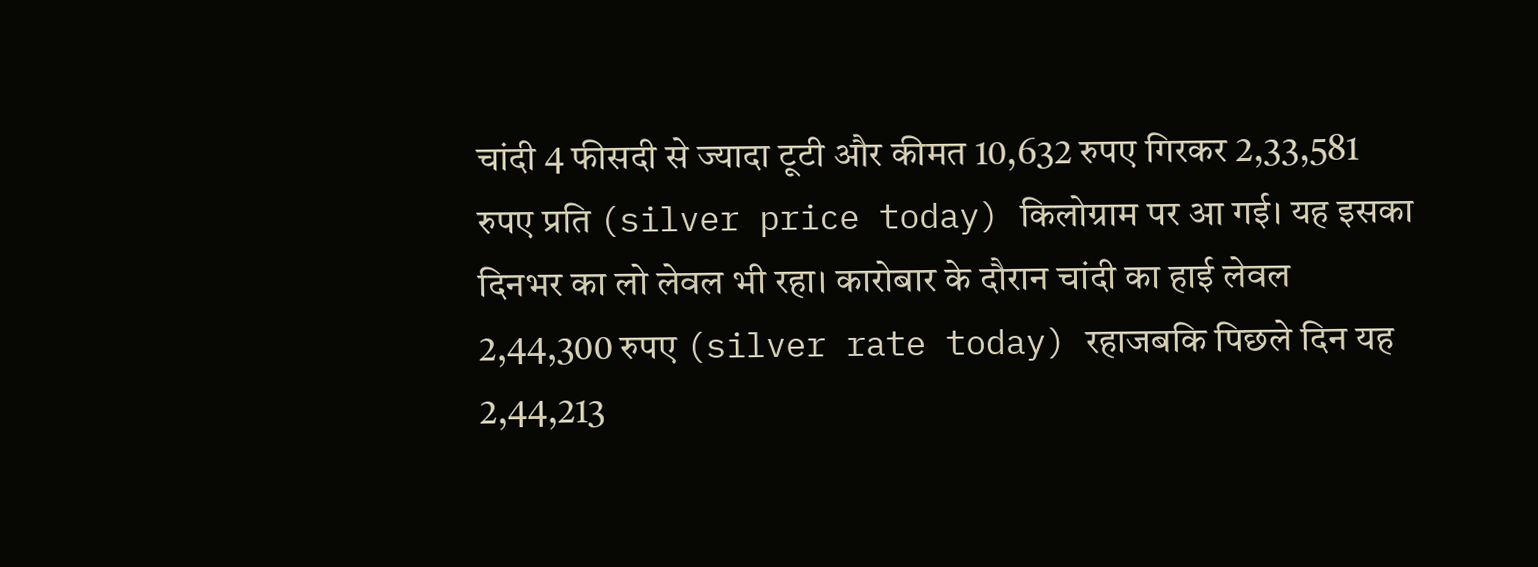चांदी 4 फीसदी से ज्यादा टूटी और कीमत 10,632 रुपए गिरकर 2,33,581 रुपए प्रति (silver price today) किलोग्राम पर आ गई। यह इसका दिनभर का लो लेवल भी रहा। कारोबार के दौरान चांदी का हाई लेवल 2,44,300 रुपए (silver rate today) रहाजबकि पिछले दिन यह 2,44,213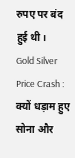रुपए पर बंद हुई थी।
Gold Silver Price Crash : क्यों धड़ाम हुए सोना और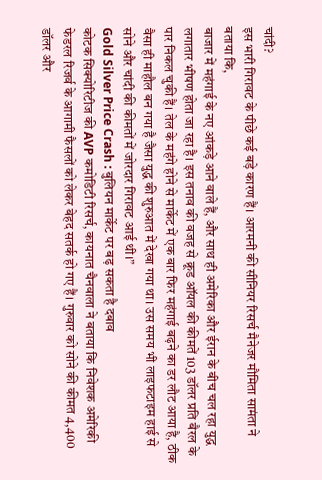चांदी?
इस भारी गिरावट के पीछे कई बड़े कारण हैं। आरमनी की सीनियर रिसर्च मैनेजर मौमिता सामंता ने बताया कि,
बाजार में महंगाई के नए आंकड़े आने वाले हैं, और साथ ही अमेरिका और ईरान के बीच चल रहा युद्ध लगातार भीषण होता जा रहा है। इस तनाव की वजह से क्रूड ऑयल की कीमतें 103 डॉलर प्रति बैरल के पार निकल चुकी हैं। तेल के महंगे होने से मार्केट में एक बार फिर महंगाई बढ़ने का डर लौट आया है, ठीक वैसा ही माहौल बन गया है जैसा युद्ध की शुरुआत में देखा गया था। उस समय भी लाइफटाइम हाई से सोने और चांदी की कीमतों में जोरदार गिरावट आई थी।”
Gold Silver Price Crash : बुलियन मार्केट पर बढ़ सकता है दबाव
कोटक सिक्योरिटीज की AVP कमोडिटी रिसर्च, कायनात चैनवाला ने बताया कि निवेशक अमेरिकी फेडरल रिजर्व के आगामी फैसलों को लेकर बेहद सतर्क हो गए हैं। गुरुवार को सोने की कीमत 4,400 डॉलर और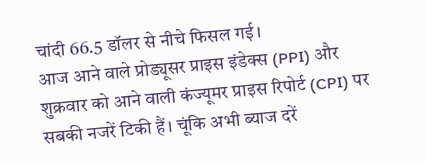चांदी 66.5 डॉलर से नीचे फिसल गई।
आज आने वाले प्रोड्यूसर प्राइस इंडेक्स (PPI) और शुक्रवार को आने वाली कंज्यूमर प्राइस रिपोर्ट (CPI) पर सबकी नजरें टिकी हैं। चूंकि अभी ब्याज दरें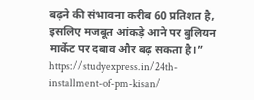बढ़ने की संभावना करीब 60 प्रतिशत है, इसलिए मजबूत आंकड़े आने पर बुलियन मार्केट पर दबाव और बढ़ सकता है।”
https://studyexpress.in/24th-installment-of-pm-kisan/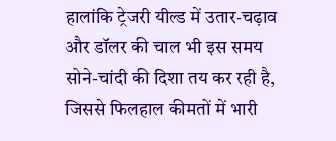हालांकि ट्रेजरी यील्ड में उतार-चढ़ाव और डॉलर की चाल भी इस समय सोने-चांदी की दिशा तय कर रही है, जिससे फिलहाल कीमतों में भारी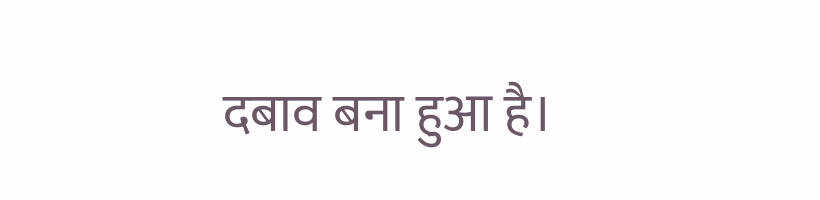दबाव बना हुआ है।